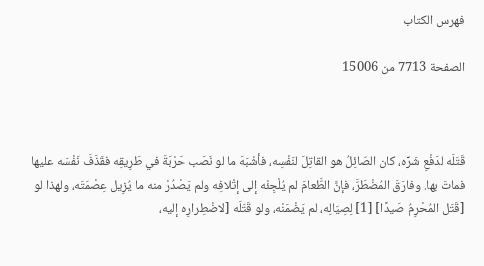فهرس الكتاب

الصفحة 7713 من 15006



قَتَلَه لدَفْعِ شَرِّه، كان الصّائِلُ هو القاتِلَ لنَفْسِه، فأشْبَهَ ما لو نَصَب حَرْبَةَ في طَرِيقِه فقَذَفَ نَفْسَه عليها فماتَ بها. وفارَقَ المُضْطَرَّ، فإنَّ الطَّعامَ لم يُلْجِئْه إلى إتْلافِه ولم يَصْدُرْ منه ما يُزِيل عِصْمَتَه، ولهذا لو [قَتَل المُحْرِمُ صَيدًا] [1] لِصِيَالِه، لم يَضْمَنْه، ولو قَتَلَه [لاضْطِرارِه إليه،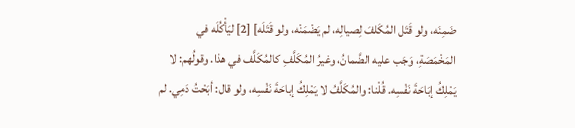ضَمِنَه، ولو قَتَل المُكَلفَ لِصيالِه، لم يَضْمَنْه، ولو قَتَلَه] [2] ليَأْكُلَه في المَخْمَصَةِ، وَجَب عليه الضَّمانُ، وغيرُ المُكَلَّفِ كالمُكَلَّف في هذا. وقولُهم: لا يَمْلِكُ إبَاحَةَ نَفْسِه. قُلْنا: والمُكَلَّفُ لا يَمْلِكُ إباحَةَ نَفْسِه، ولو قال: أبَحْتُ دَمِي. لم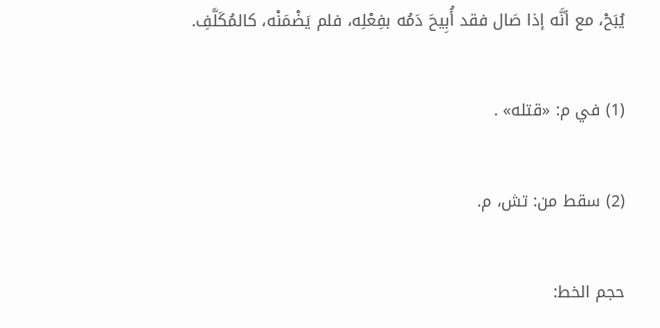يُبَحْ، مع أنَّه إذا صَال فقد أُبِيحَ دَمُه بفِعْلِه، فلم يَضْمَنْه، كالمُكَلَّفِ.

(1) في م: «قتله» .

(2) سقط من: تش، م.

حجم الخط: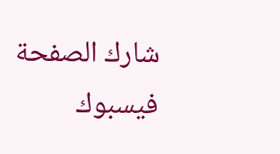شارك الصفحة
فيسبوك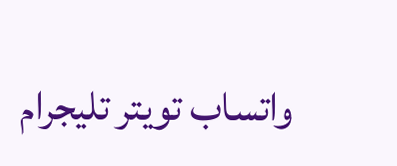واتساب تويتر تليجرام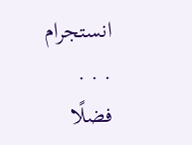انستجرام
. . .
فضلًا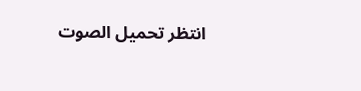انتظر تحميل الصوت